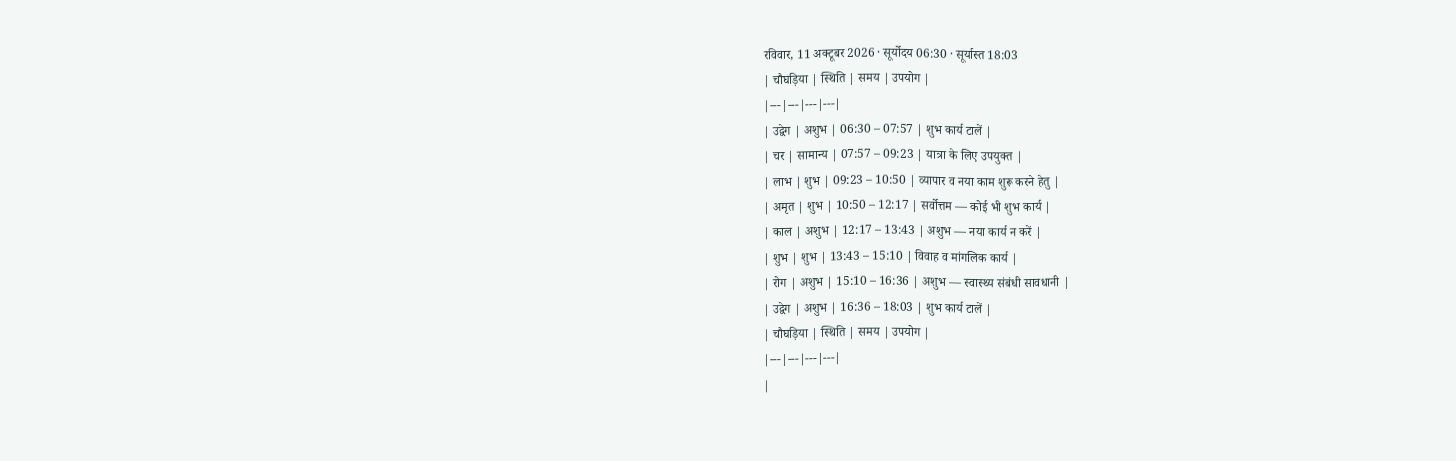रविवार, 11 अक्टूबर 2026 · सूर्योदय 06:30 · सूर्यास्त 18:03
| चौघड़िया | स्थिति | समय | उपयोग |
|---|---|---|---|
| उद्वेग | अशुभ | 06:30 – 07:57 | शुभ कार्य टालें |
| चर | सामान्य | 07:57 – 09:23 | यात्रा के लिए उपयुक्त |
| लाभ | शुभ | 09:23 – 10:50 | व्यापार व नया काम शुरू करने हेतु |
| अमृत | शुभ | 10:50 – 12:17 | सर्वोत्तम — कोई भी शुभ कार्य |
| काल | अशुभ | 12:17 – 13:43 | अशुभ — नया कार्य न करें |
| शुभ | शुभ | 13:43 – 15:10 | विवाह व मांगलिक कार्य |
| रोग | अशुभ | 15:10 – 16:36 | अशुभ — स्वास्थ्य संबंधी सावधानी |
| उद्वेग | अशुभ | 16:36 – 18:03 | शुभ कार्य टालें |
| चौघड़िया | स्थिति | समय | उपयोग |
|---|---|---|---|
|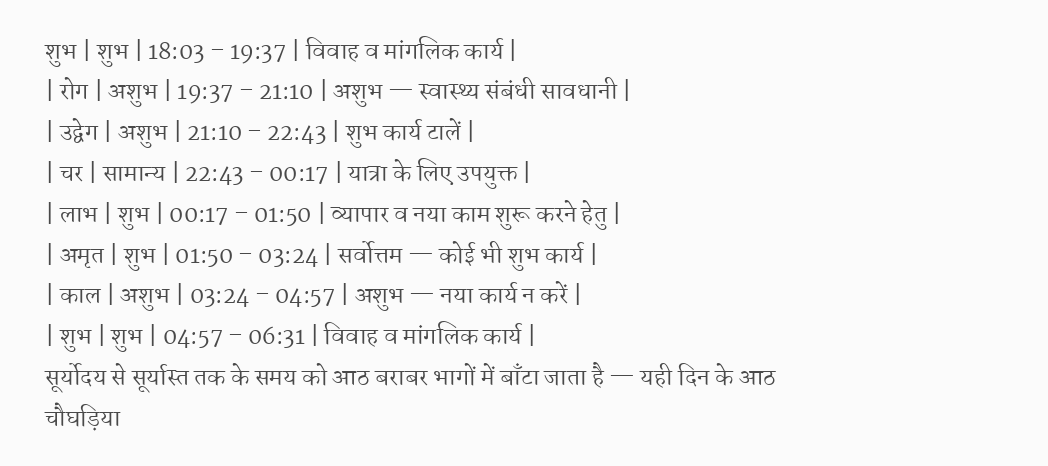शुभ | शुभ | 18:03 – 19:37 | विवाह व मांगलिक कार्य |
| रोग | अशुभ | 19:37 – 21:10 | अशुभ — स्वास्थ्य संबंधी सावधानी |
| उद्वेग | अशुभ | 21:10 – 22:43 | शुभ कार्य टालें |
| चर | सामान्य | 22:43 – 00:17 | यात्रा के लिए उपयुक्त |
| लाभ | शुभ | 00:17 – 01:50 | व्यापार व नया काम शुरू करने हेतु |
| अमृत | शुभ | 01:50 – 03:24 | सर्वोत्तम — कोई भी शुभ कार्य |
| काल | अशुभ | 03:24 – 04:57 | अशुभ — नया कार्य न करें |
| शुभ | शुभ | 04:57 – 06:31 | विवाह व मांगलिक कार्य |
सूर्योदय से सूर्यास्त तक के समय को आठ बराबर भागों में बाँटा जाता है — यही दिन के आठ चौघड़िया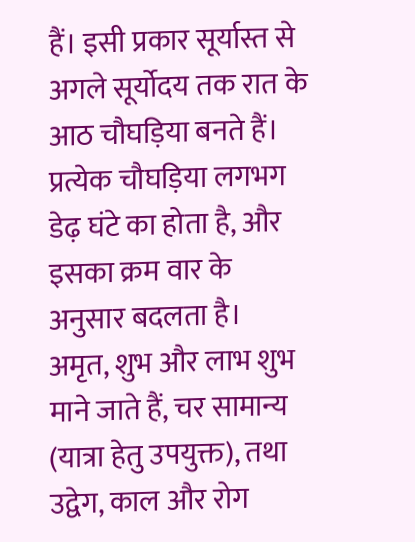हैं। इसी प्रकार सूर्यास्त से अगले सूर्योदय तक रात के आठ चौघड़िया बनते हैं। प्रत्येक चौघड़िया लगभग डेढ़ घंटे का होता है, और इसका क्रम वार के अनुसार बदलता है।
अमृत, शुभ और लाभ शुभ माने जाते हैं, चर सामान्य (यात्रा हेतु उपयुक्त), तथा उद्वेग, काल और रोग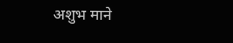अशुभ माने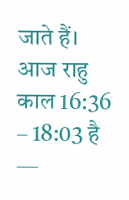जाते हैं।
आज राहु काल 16:36 – 18:03 है —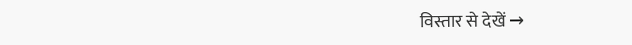विस्तार से देखें →